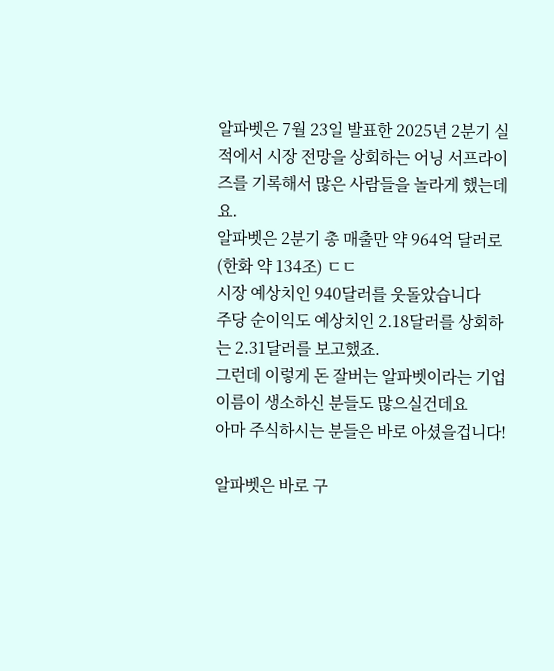알파벳은 7월 23일 발표한 2025년 2분기 실적에서 시장 전망을 상회하는 어닝 서프라이즈를 기록해서 많은 사람들을 놀라게 했는데요.
알파벳은 2분기 총 매출만 약 964억 달러로(한화 약 134조) ㄷㄷ
시장 예상치인 940달러를 웃돌았습니다
주당 순이익도 예상치인 2.18달러를 상회하는 2.31달러를 보고했죠.
그런데 이렇게 돈 잘버는 알파벳이라는 기업 이름이 생소하신 분들도 많으실건데요
아마 주식하시는 분들은 바로 아셨을겁니다!

알파벳은 바로 구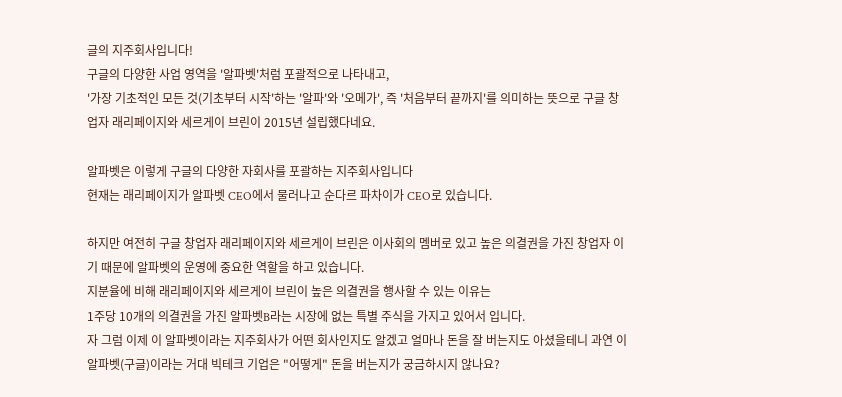글의 지주회사입니다!
구글의 다양한 사업 영역을 '알파벳'처럼 포괄적으로 나타내고,
'가장 기초적인 모든 것(기초부터 시작'하는 '알파'와 '오메가', 즉 '처음부터 끝까지'를 의미하는 뜻으로 구글 창업자 래리페이지와 세르게이 브린이 2015년 설립했다네요.

알파벳은 이렇게 구글의 다양한 자회사를 포괄하는 지주회사입니다
현재는 래리페이지가 알파벳 CEO에서 물러나고 순다르 파차이가 CEO로 있습니다.

하지만 여전히 구글 창업자 래리페이지와 세르게이 브린은 이사회의 멤버로 있고 높은 의결권을 가진 창업자 이기 때문에 알파벳의 운영에 중요한 역할을 하고 있습니다.
지분율에 비해 래리페이지와 세르게이 브린이 높은 의결권을 행사할 수 있는 이유는
1주당 10개의 의결권을 가진 알파벳B라는 시장에 없는 특별 주식을 가지고 있어서 입니다.
자 그럼 이제 이 알파벳이라는 지주회사가 어떤 회사인지도 알겠고 얼마나 돈을 잘 버는지도 아셨을테니 과연 이 알파벳(구글)이라는 거대 빅테크 기업은 "어떻게" 돈을 버는지가 궁금하시지 않나요?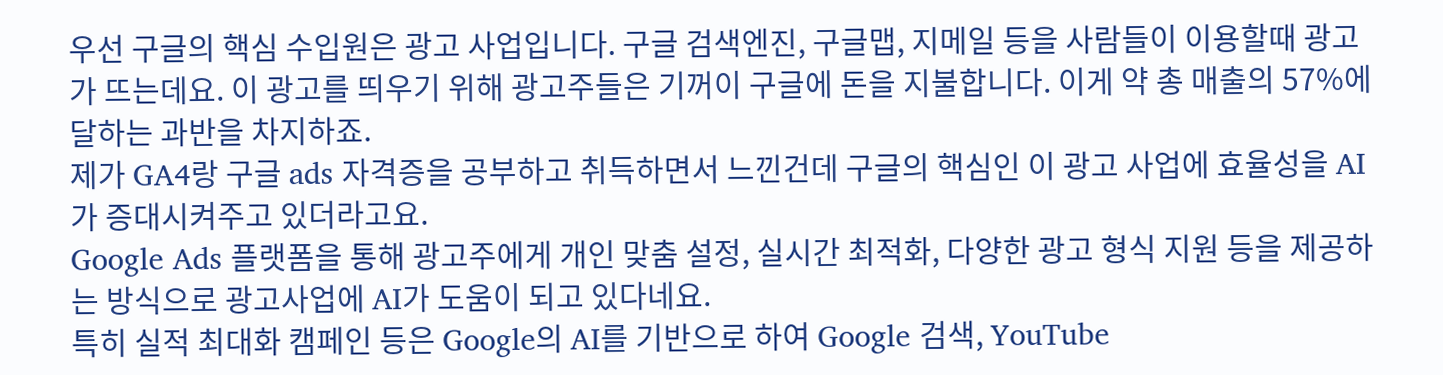우선 구글의 핵심 수입원은 광고 사업입니다. 구글 검색엔진, 구글맵, 지메일 등을 사람들이 이용할때 광고가 뜨는데요. 이 광고를 띄우기 위해 광고주들은 기꺼이 구글에 돈을 지불합니다. 이게 약 총 매출의 57%에 달하는 과반을 차지하죠.
제가 GA4랑 구글 ads 자격증을 공부하고 취득하면서 느낀건데 구글의 핵심인 이 광고 사업에 효율성을 AI가 증대시켜주고 있더라고요.
Google Ads 플랫폼을 통해 광고주에게 개인 맞춤 설정, 실시간 최적화, 다양한 광고 형식 지원 등을 제공하는 방식으로 광고사업에 AI가 도움이 되고 있다네요.
특히 실적 최대화 캠페인 등은 Google의 AI를 기반으로 하여 Google 검색, YouTube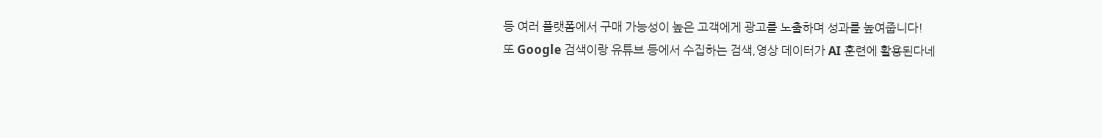등 여러 플랫폼에서 구매 가능성이 높은 고객에게 광고를 노출하며 성과를 높여줍니다!
또 Google 검색이랑 유튜브 등에서 수집하는 검색,영상 데이터가 AI 훈련에 활용된다네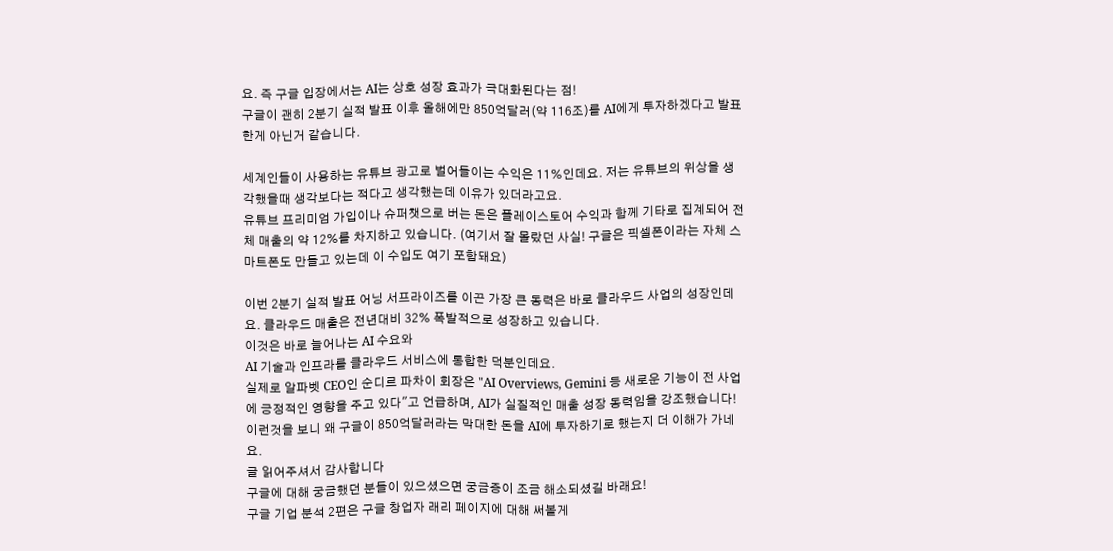요. 즉 구글 입장에서는 AI는 상호 성장 효과가 극대화된다는 점!
구글이 괜히 2분기 실적 발표 이후 올해에만 850억달러(약 116조)를 AI에게 투자하겠다고 발표한게 아닌거 같습니다.

세계인들이 사용하는 유튜브 광고로 벌어들이는 수익은 11%인데요. 저는 유튜브의 위상을 생각했을때 생각보다는 적다고 생각했는데 이유가 있더라고요.
유튜브 프리미엄 가입이나 슈퍼챗으로 버는 돈은 플레이스토어 수익과 함께 기타로 집계되어 전체 매출의 약 12%를 차지하고 있습니다. (여기서 잘 몰랐던 사실! 구글은 픽셀폰이라는 자체 스마트폰도 만들고 있는데 이 수입도 여기 포함돼요)

이번 2분기 실적 발표 어닝 서프라이즈를 이끈 가장 큰 동력은 바로 클라우드 사업의 성장인데요. 클라우드 매출은 전년대비 32% 폭발적으로 성장하고 있습니다.
이것은 바로 늘어나는 AI 수요와
AI 기술과 인프라를 클라우드 서비스에 통합한 덕분인데요.
실제로 알파벳 CEO인 순디르 파차이 회장은 "AI Overviews, Gemini 등 새로운 기능이 전 사업에 긍정적인 영향을 주고 있다"고 언급하며, AI가 실질적인 매출 성장 동력임을 강조했습니다!
이런것을 보니 왜 구글이 850억달러라는 막대한 돈을 AI에 투자하기로 했는지 더 이해가 가네요.
글 읽어주셔서 감사합니다
구글에 대해 궁금했던 분들이 있으셨으면 궁금증이 조금 해소되셨길 바래요!
구글 기업 분석 2편은 구글 창업자 래리 페이지에 대해 써볼게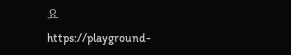요
https://playground-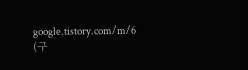google.tistory.com/m/6 (구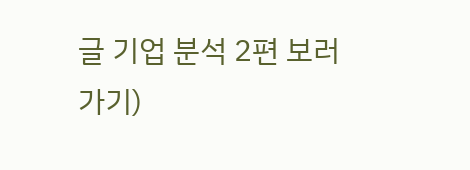글 기업 분석 2편 보러가기)